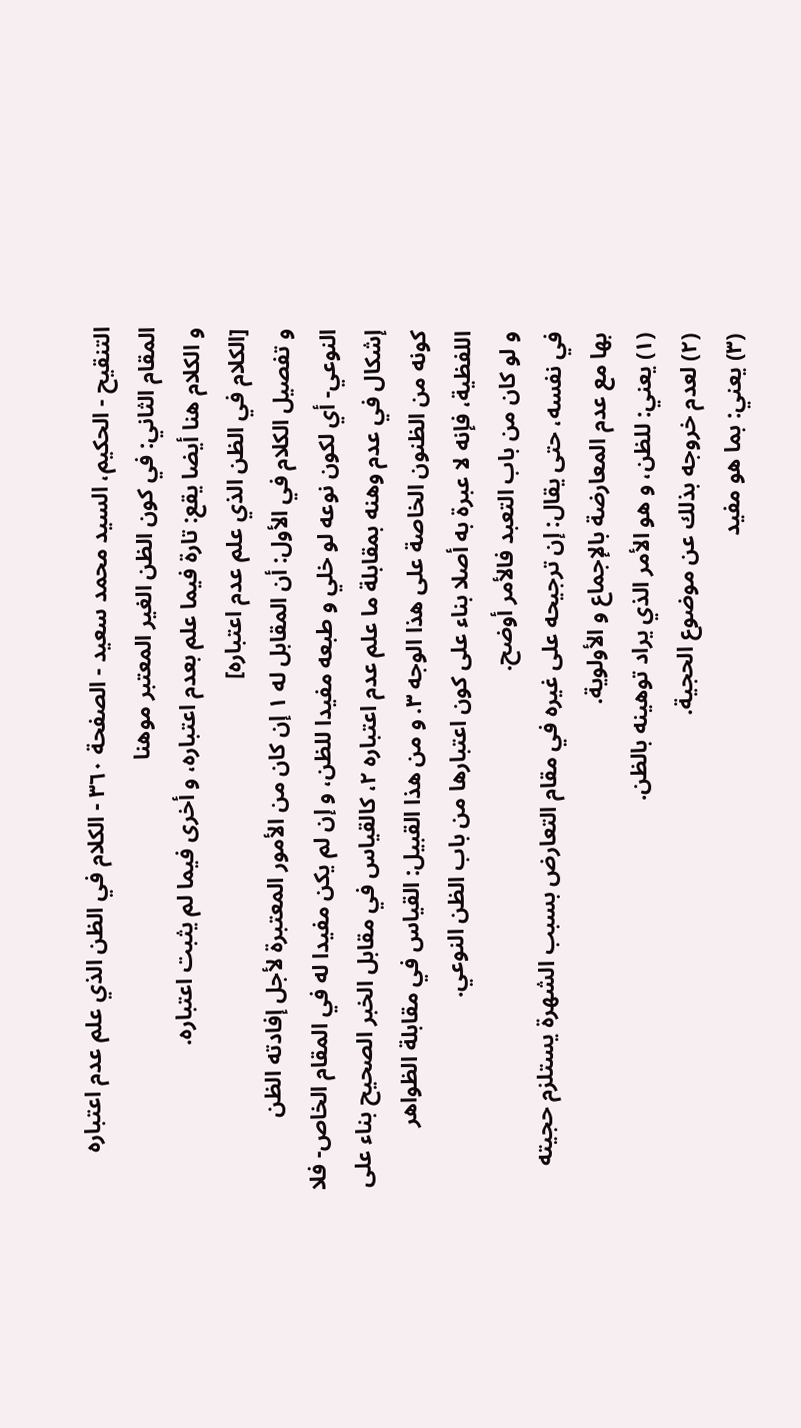التنقيح - الحكيم، السيد محمد سعيد - الصفحة ٣٦٠ - الكلام في الظن الذي علم عدم اعتباره
المقام الثاني: في كون الظن الغير المعتبر موهنا
و الكلام هنا أيضا يقع: تارة فيما علم بعدم اعتباره، و أخرى فيما لم يثبت اعتباره.
[الكلام في الظن الذي علم عدم اعتباره]
و تفصيل الكلام في الأول: أن المقابل له ١ إن كان من الأمور المعتبرة لأجل إفادته الظن النوعي- أي لكون نوعه لو خلي و طبعه مفيدا للظن، و إن لم يكن مفيدا له في المقام الخاص- فلا إشكال في عدم وهنه بمقابلة ما علم عدم اعتباره ٢، كالقياس في مقابل الخبر الصحيح بناء على كونه من الظنون الخاصة على هذا الوجه ٣. و من هذا القبيل: القياس في مقابلة الظواهر اللفظية، فإنه لا عبرة به أصلا بناء على كون اعتبارها من باب الظن النوعي.
و لو كان من باب التعبد فالأمر أوضح.
في نفسه، حتى يقال: إن ترجيحه على غيره في مقام التعارض بسبب الشهرة يستلزم حجيته بها مع عدم المعارضة بالإجماع و الأولوية.
(١) يعني: للظن، و هو الأمر الذي يراد توهينه بالظن.
(٢) لعدم خروجه بذلك عن موضوع الحجية.
(٣) يعني: بما هو مفيد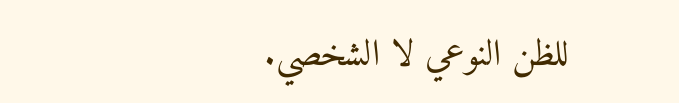للظن النوعي لا الشخصي.